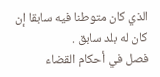الذي كان متوطنا فيه سابقا إن كان له بلد سابق .
فصل في أحكام القضاء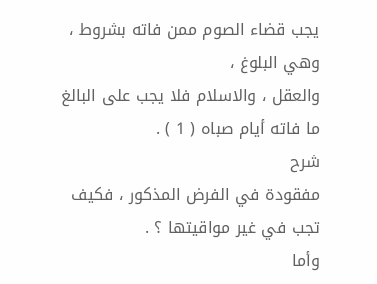يجب قضاء الصوم ممن فاته بشروط ، وهي البلوغ ،
والعقل ، والاسلام فلا يجب على البالغ ما فاته أيام صباه ( 1 ) .
شرح
مفقودة في الفرض المذكور ، فكيف تجب في غير مواقيتها ؟ .
وأما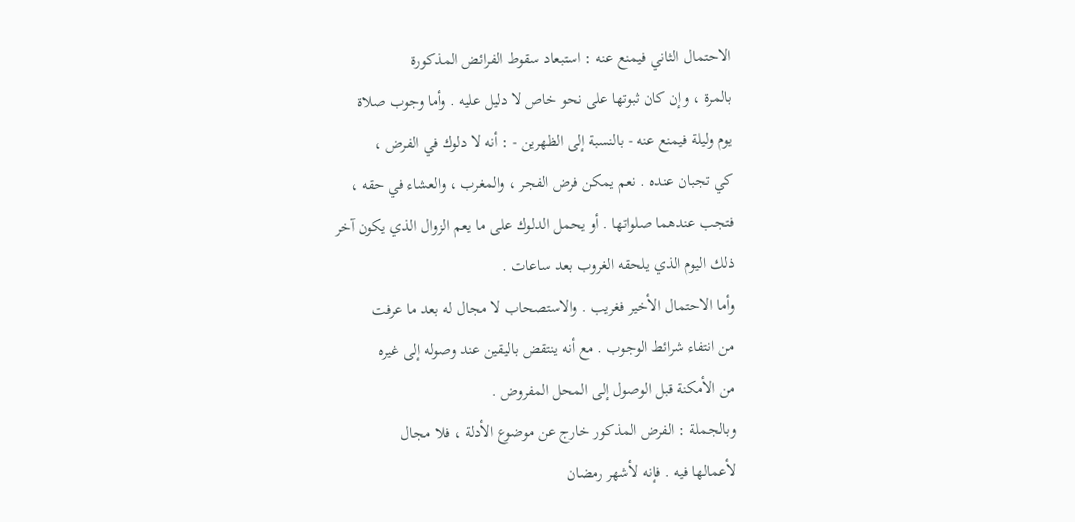الاحتمال الثاني فيمنع عنه : استبعاد سقوط الفرائض المذكورة
بالمرة ، وإن كان ثبوتها على نحو خاص لا دليل عليه . وأما وجوب صلاة
يوم وليلة فيمنع عنه - بالنسبة إلى الظهرين - : أنه لا دلوك في الفرض ،
كي تجبان عنده . نعم يمكن فرض الفجر ، والمغرب ، والعشاء في حقه ،
فتجب عندهما صلواتها . أو يحمل الدلوك على ما يعم الزوال الذي يكون آخر
ذلك اليوم الذي يلحقه الغروب بعد ساعات .
وأما الاحتمال الأخير فغريب . والاستصحاب لا مجال له بعد ما عرفت
من انتفاء شرائط الوجوب . مع أنه ينتقض باليقين عند وصوله إلى غيره
من الأمكنة قبل الوصول إلى المحل المفروض .
وبالجملة : الفرض المذكور خارج عن موضوع الأدلة ، فلا مجال
لأعمالها فيه . فإنه لأشهر رمضان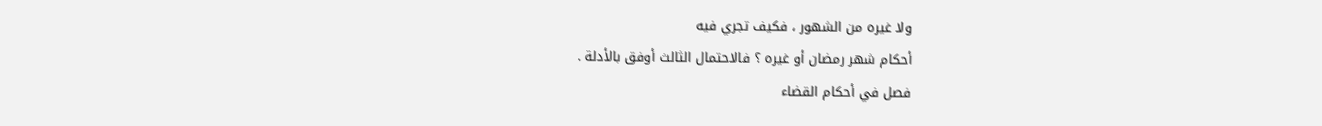ولا غيره من الشهور ، فكيف تجري فيه
أحكام شهر رمضان أو غيره ؟ فالاحتمال الثالث أوفق بالأدلة .
فصل في أحكام القضاء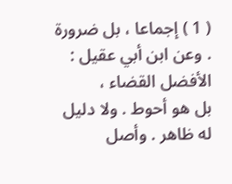( 1 ) إجماعا ، بل ضرورة . وعن ابن أبي عقيل : الأفضل القضاء ،
بل هو أحوط . ولا دليل له ظاهر . وأصل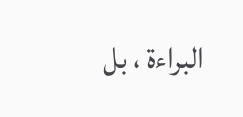البراءة ، بل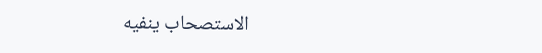الاستصحاب ينفيه